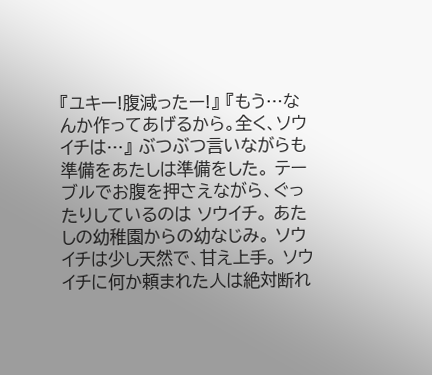『ユキー!腹減ったー!』 『もう…なんか作ってあげるから。全く、ソウイチは…』 ぶつぶつ言いながらも準備をあたしは準備をした。 テーブルでお腹を押さえながら、ぐったりしているのは ソウイチ。 あたしの幼稚園からの幼なじみ。 ソウイチは少し天然で、甘え上手。 ソウイチに何か頼まれた人は絶対断れ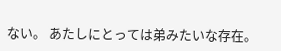ない。 あたしにとっては弟みたいな存在。